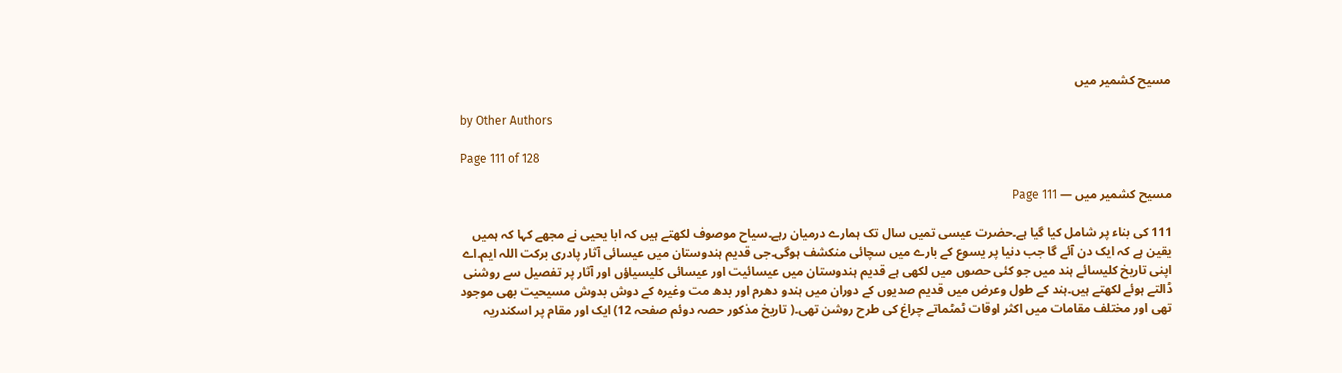مسیح کشمیر میں

by Other Authors

Page 111 of 128

مسیح کشمیر میں — Page 111

111 کی بناء پر شامل کیا گیا ہے۔حضرت عیسی تمیں سال تک ہمارے درمیان رہے۔سیاح موصوف لکھتے ہیں کہ ابا یحیی نے مجھے کہا کہ ہمیں یقین ہے کہ ایک دن آئے گا جب دنیا پر یسوع کے بارے میں سچائی منکشف ہوگی۔جی قدیم ہندوستان میں عیسائی آثار پادری برکت اللہ ایم۔اے اپنی تاریخ کلیسائے ہند میں جو کئی حصوں میں لکھی ہے قدیم ہندوستان میں عیسائیت اور عیسائی کلیسیاؤں اور آثار پر تفصیل سے روشنی ڈالتے ہوئے لکھتے ہیں۔ہند کے طول وعرض میں قدیم صدیوں کے دوران میں ہندو دھرم اور بدھ مت وغیرہ کے دوش بدوش مسیحیت بھی موجود تھی اور مختلف مقامات میں اکثر اوقات ٹمٹماتے چراغ کی طرح روشن تھی۔( تاریخ مذکور حصہ دوئم صفحہ 12) ایک اور مقام پر اسکندریہ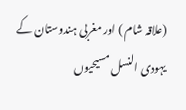(علاقہ شام ) اور مغربی ہندوستان کے یہودی النسل مسیحیوں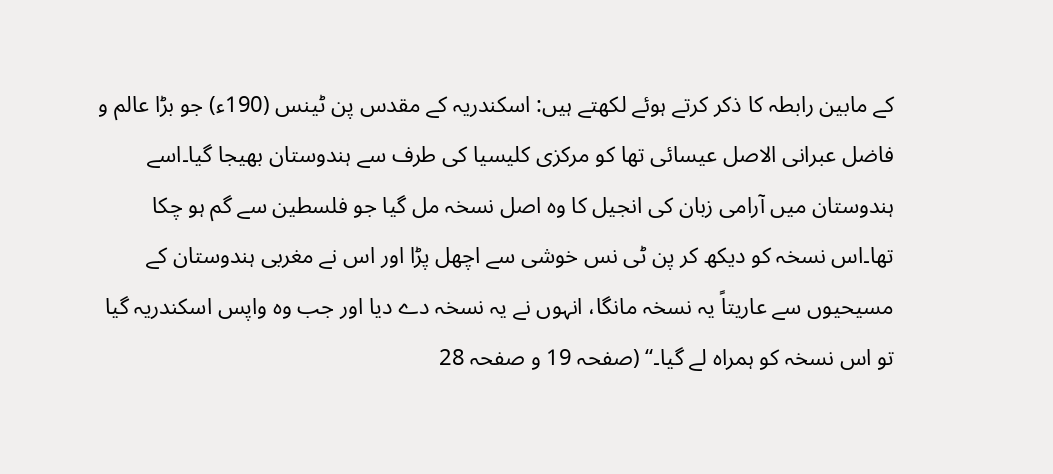کے مابین رابطہ کا ذکر کرتے ہوئے لکھتے ہیں: اسکندریہ کے مقدس پن ٹینس (190ء) جو بڑا عالم و فاضل عبرانی الاصل عیسائی تھا کو مرکزی کلیسیا کی طرف سے ہندوستان بھیجا گیا۔اسے ہندوستان میں آرامی زبان کی انجیل کا وہ اصل نسخہ مل گیا جو فلسطین سے گم ہو چکا تھا۔اس نسخہ کو دیکھ کر پن ٹی نس خوشی سے اچھل پڑا اور اس نے مغربی ہندوستان کے مسیحیوں سے عاریتاً یہ نسخہ مانگا، انہوں نے یہ نسخہ دے دیا اور جب وہ واپس اسکندریہ گیا تو اس نسخہ کو ہمراہ لے گیا۔“ (صفحہ 19 و صفحہ 28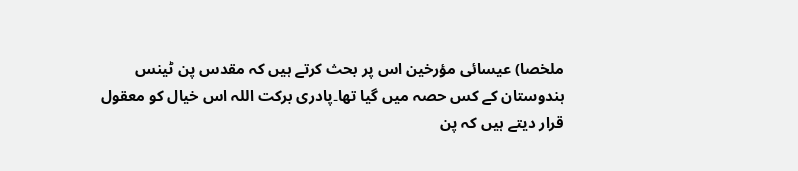ملخصا) عیسائی مؤرخین اس پر بحث کرتے ہیں کہ مقدس پن ٹینس ہندوستان کے کس حصہ میں گیا تھا۔پادری برکت اللہ اس خیال کو معقول قرار دیتے ہیں کہ پن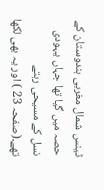ٹینس شمال مغربی ہندوستان کے حصہ میں گیا تھا جہاں یہودی نسل کے مسیحی رہتے تھے۔(صفحہ 23 ) اور یہ بھی لکھا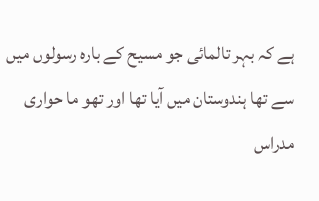ہے کہ بہر تالمائی جو مسیح کے بارہ رسولوں میں سے تھا ہندوستان میں آیا تھا اور تھو ما حواری مدراس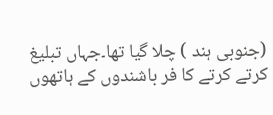(جنوبی ہند ) چلا گیا تھا۔جہاں تبلیغ کرتے کرتے کا فر باشندوں کے ہاتھوں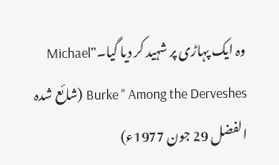وہ ایک پہاڑی پر شہید کر دیا گیا۔"Michael Burke " Among the Derveshes (شائع شدہ الفضل 29 جون 1977ء)